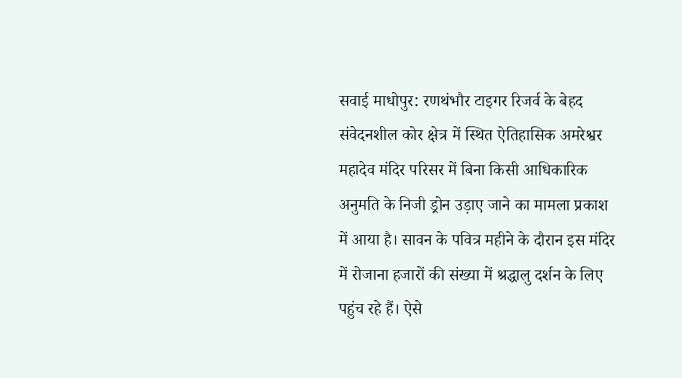सवाई माधोपुर: रणथंभौर टाइगर रिजर्व के बेहद संवेदनशील कोर क्षेत्र में स्थित ऐतिहासिक अमरेश्वर महादेव मंदिर परिसर में बिना किसी आधिकारिक अनुमति के निजी ड्रोन उड़ाए जाने का मामला प्रकाश में आया है। सावन के पवित्र महीने के दौरान इस मंदिर में रोजाना हजारों की संख्या में श्रद्धालु दर्शन के लिए पहुंच रहे हैं। ऐसे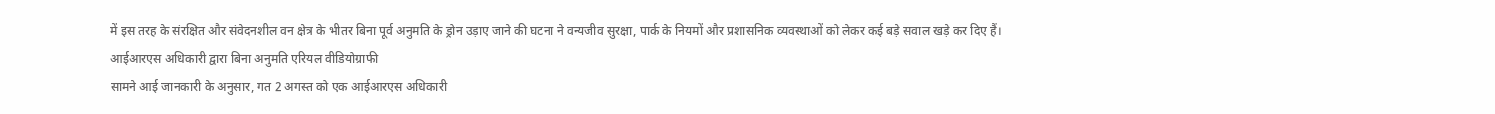में इस तरह के संरक्षित और संवेदनशील वन क्षेत्र के भीतर बिना पूर्व अनुमति के ड्रोन उड़ाए जाने की घटना ने वन्यजीव सुरक्षा, पार्क के नियमों और प्रशासनिक व्यवस्थाओं को लेकर कई बड़े सवाल खड़े कर दिए हैं।
आईआरएस अधिकारी द्वारा बिना अनुमति एरियल वीडियोग्राफी
सामने आई जानकारी के अनुसार, गत 2 अगस्त को एक आईआरएस अधिकारी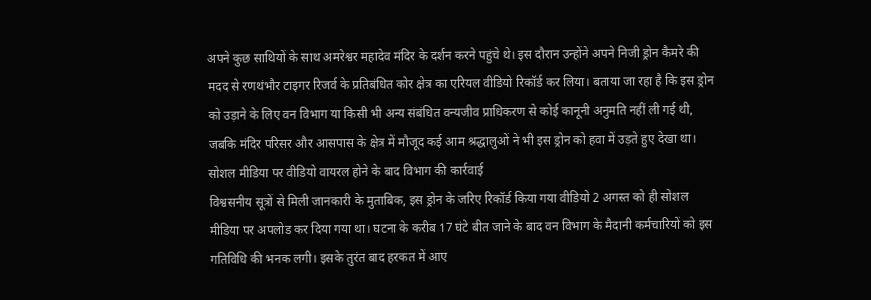अपने कुछ साथियों के साथ अमरेश्वर महादेव मंदिर के दर्शन करने पहुंचे थे। इस दौरान उन्होंने अपने निजी ड्रोन कैमरे की मदद से रणथंभौर टाइगर रिजर्व के प्रतिबंधित कोर क्षेत्र का एरियल वीडियो रिकॉर्ड कर लिया। बताया जा रहा है कि इस ड्रोन को उड़ाने के लिए वन विभाग या किसी भी अन्य संबंधित वन्यजीव प्राधिकरण से कोई कानूनी अनुमति नहीं ली गई थी, जबकि मंदिर परिसर और आसपास के क्षेत्र में मौजूद कई आम श्रद्धालुओं ने भी इस ड्रोन को हवा में उड़ते हुए देखा था।
सोशल मीडिया पर वीडियो वायरल होने के बाद विभाग की कार्रवाई
विश्वसनीय सूत्रों से मिली जानकारी के मुताबिक, इस ड्रोन के जरिए रिकॉर्ड किया गया वीडियो 2 अगस्त को ही सोशल मीडिया पर अपलोड कर दिया गया था। घटना के करीब 17 घंटे बीत जाने के बाद वन विभाग के मैदानी कर्मचारियों को इस गतिविधि की भनक लगी। इसके तुरंत बाद हरकत में आए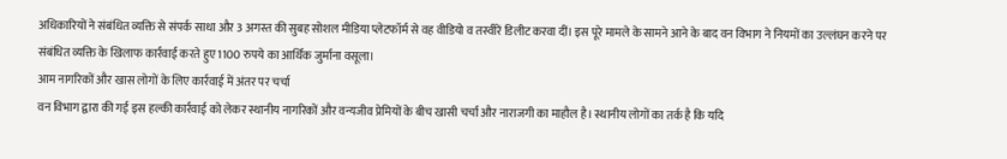अधिकारियों ने संबंधित व्यक्ति से संपर्क साधा और 3 अगस्त की सुबह सोशल मीडिया प्लेटफॉर्म से वह वीडियो व तस्वीरें डिलीट करवा दीं। इस पूरे मामले के सामने आने के बाद वन विभाग ने नियमों का उल्लंघन करने पर संबंधित व्यक्ति के खिलाफ कार्रवाई करते हुए 1100 रुपये का आर्थिक जुर्माना वसूला।
आम नागरिकों और खास लोगों के लिए कार्रवाई में अंतर पर चर्चा
वन विभाग द्वारा की गई इस हल्की कार्रवाई को लेकर स्थानीय नागरिकों और वन्यजीव प्रेमियों के बीच खासी चर्चा और नाराजगी का माहौल है। स्थानीय लोगों का तर्क है कि यदि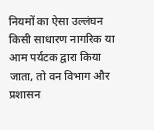नियमों का ऐसा उल्लंघन किसी साधारण नागरिक या आम पर्यटक द्वारा किया जाता, तो वन विभाग और प्रशासन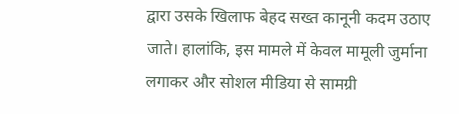द्वारा उसके खिलाफ बेहद सख्त कानूनी कदम उठाए जाते। हालांकि, इस मामले में केवल मामूली जुर्माना लगाकर और सोशल मीडिया से सामग्री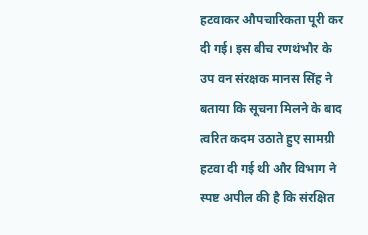हटवाकर औपचारिकता पूरी कर दी गई। इस बीच रणथंभौर के उप वन संरक्षक मानस सिंह ने बताया कि सूचना मिलने के बाद त्वरित कदम उठाते हुए सामग्री हटवा दी गई थी और विभाग ने स्पष्ट अपील की है कि संरक्षित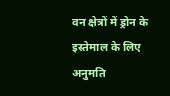वन क्षेत्रों में ड्रोन के इस्तेमाल के लिए अनुमति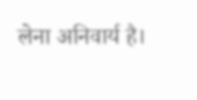लेना अनिवार्य है।